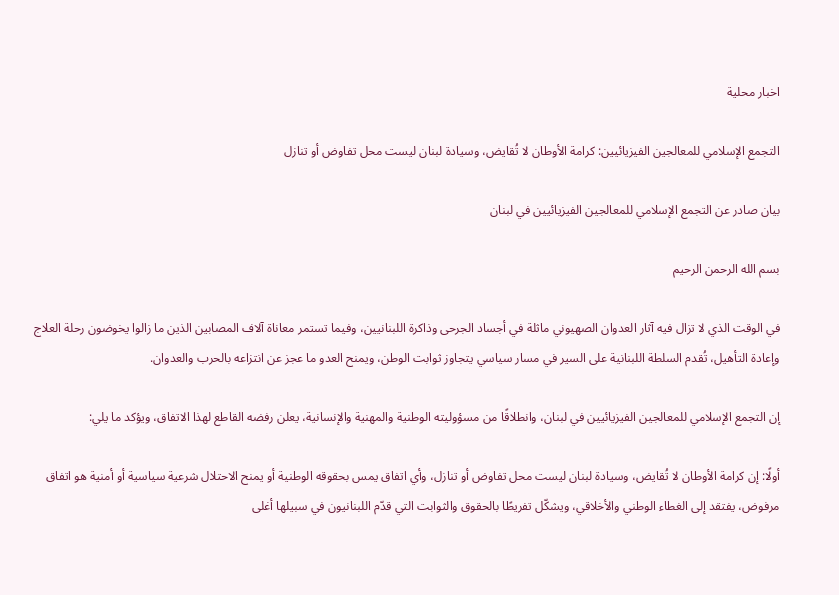اخبار محلية

التجمع الإسلامي للمعالجين الفيزيائيين: كرامة الأوطان لا تُقايض، وسيادة لبنان ليست محل تفاوض أو تنازل

بيان صادر عن التجمع الإسلامي للمعالجين الفيزيائيين في لبنان

بسم الله الرحمن الرحيم

في الوقت الذي لا تزال فيه آثار العدوان الصهيوني ماثلة في أجساد الجرحى وذاكرة اللبنانيين، وفيما تستمر معاناة آلاف المصابين الذين ما زالوا يخوضون رحلة العلاج وإعادة التأهيل، تُقدم السلطة اللبنانية على السير في مسار سياسي يتجاوز ثوابت الوطن، ويمنح العدو ما عجز عن انتزاعه بالحرب والعدوان.

إن التجمع الإسلامي للمعالجين الفيزيائيين في لبنان، وانطلاقًا من مسؤوليته الوطنية والمهنية والإنسانية، يعلن رفضه القاطع لهذا الاتفاق، ويؤكد ما يلي:

أولًا: إن كرامة الأوطان لا تُقايض، وسيادة لبنان ليست محل تفاوض أو تنازل، وأي اتفاق يمس بحقوقه الوطنية أو يمنح الاحتلال شرعية سياسية أو أمنية هو اتفاق مرفوض، يفتقد إلى الغطاء الوطني والأخلاقي، ويشكّل تفريطًا بالحقوق والثوابت التي قدّم اللبنانيون في سبيلها أغلى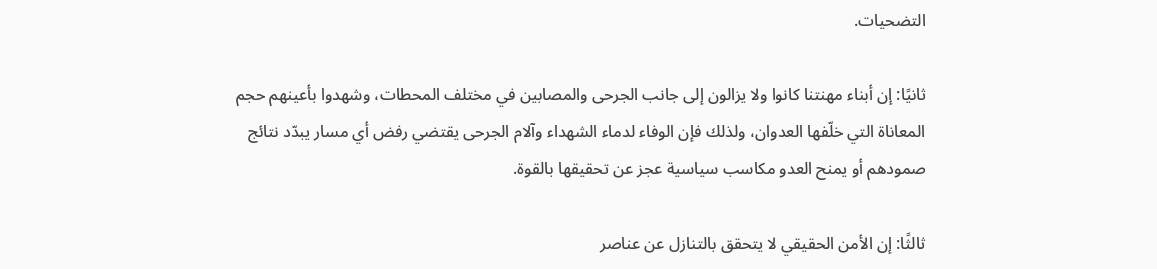التضحيات.

ثانيًا: إن أبناء مهنتنا كانوا ولا يزالون إلى جانب الجرحى والمصابين في مختلف المحطات، وشهدوا بأعينهم حجم المعاناة التي خلّفها العدوان، ولذلك فإن الوفاء لدماء الشهداء وآلام الجرحى يقتضي رفض أي مسار يبدّد نتائج صمودهم أو يمنح العدو مكاسب سياسية عجز عن تحقيقها بالقوة.

ثالثًا: إن الأمن الحقيقي لا يتحقق بالتنازل عن عناصر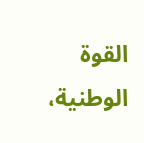القوة الوطنية،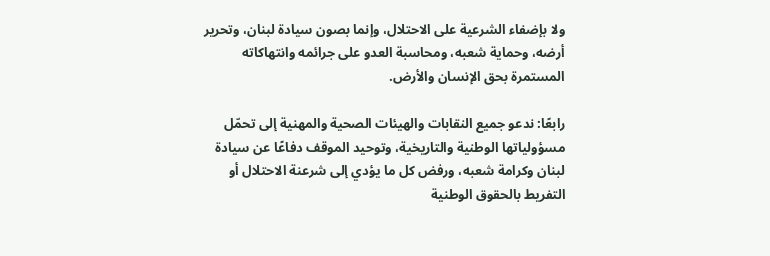ولا بإضفاء الشرعية على الاحتلال، وإنما بصون سيادة لبنان، وتحرير أرضه، وحماية شعبه، ومحاسبة العدو على جرائمه وانتهاكاته المستمرة بحق الإنسان والأرض.

رابعًا: ندعو جميع النقابات والهيئات الصحية والمهنية إلى تحمّل مسؤولياتها الوطنية والتاريخية، وتوحيد الموقف دفاعًا عن سيادة لبنان وكرامة شعبه، ورفض كل ما يؤدي إلى شرعنة الاحتلال أو التفريط بالحقوق الوطنية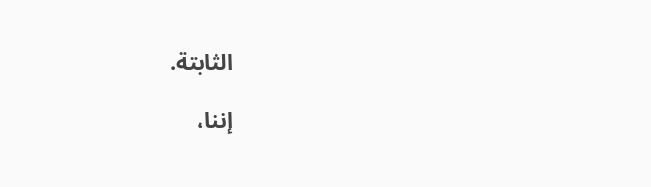الثابتة.

إننا،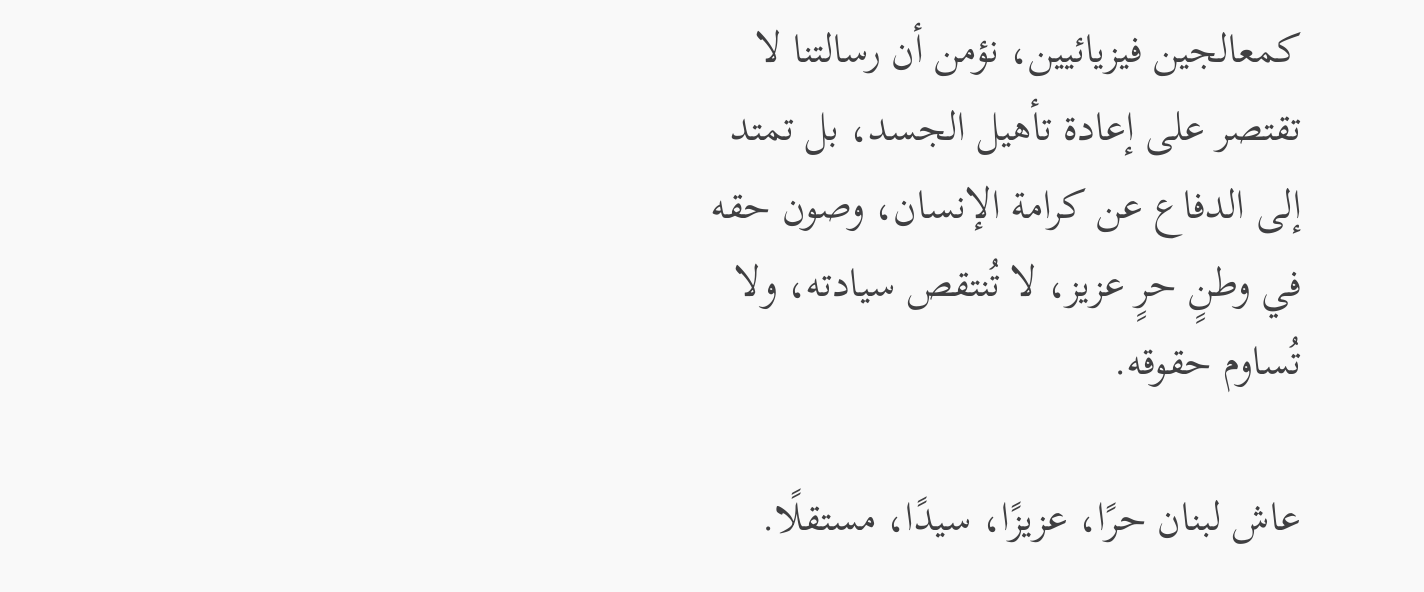كمعالجين فيزيائيين، نؤمن أن رسالتنا لا تقتصر على إعادة تأهيل الجسد، بل تمتد إلى الدفاع عن كرامة الإنسان، وصون حقه في وطنٍ حرٍ عزيز، لا تُنتقص سيادته، ولا تُساوم حقوقه.

عاش لبنان حرًا، عزيزًا، سيدًا، مستقلًا.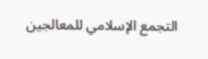التجمع الإسلامي للمعالجين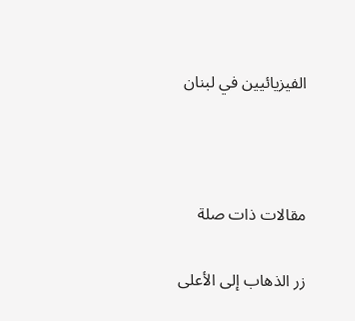الفيزيائيين في لبنان



مقالات ذات صلة

زر الذهاب إلى الأعلى